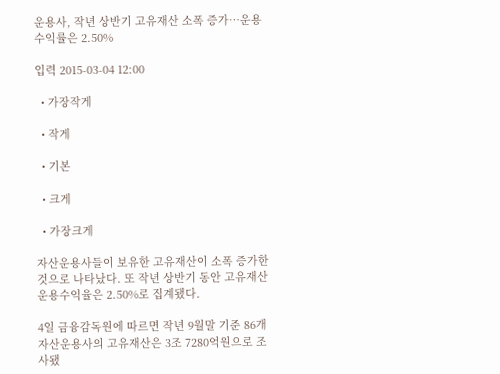운용사, 작년 상반기 고유재산 소폭 증가…운용수익률은 2.50%

입력 2015-03-04 12:00

  • 가장작게

  • 작게

  • 기본

  • 크게

  • 가장크게

자산운용사들이 보유한 고유재산이 소폭 증가한 것으로 나타났다. 또 작년 상반기 동안 고유재산 운용수익율은 2.50%로 집계됐다.

4일 금융감독원에 따르면 작년 9월말 기준 86개 자산운용사의 고유재산은 3조 7280억원으로 조사됐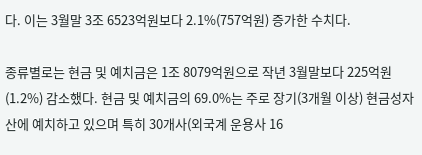다. 이는 3월말 3조 6523억원보다 2.1%(757억원) 증가한 수치다.

종류별로는 현금 및 예치금은 1조 8079억원으로 작년 3월말보다 225억원(1.2%) 감소했다. 현금 및 예치금의 69.0%는 주로 장기(3개월 이상) 현금성자산에 예치하고 있으며 특히 30개사(외국계 운용사 16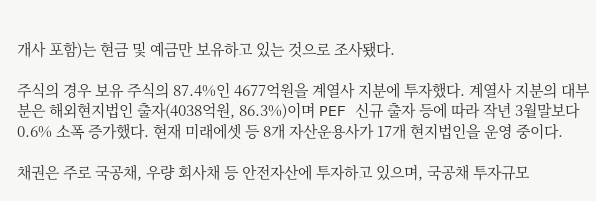개사 포함)는 현금 및 예금만 보유하고 있는 것으로 조사됐다.

주식의 경우 보유 주식의 87.4%인 4677억원을 계열사 지분에 투자했다. 계열사 지분의 대부분은 해외현지법인 출자(4038억원, 86.3%)이며 PEF 신규 출자 등에 따라 작년 3월말보다 0.6% 소폭 증가했다. 현재 미래에셋 등 8개 자산운용사가 17개 현지법인을 운영 중이다.

채권은 주로 국공채, 우량 회사채 등 안전자산에 투자하고 있으며, 국공채 투자규모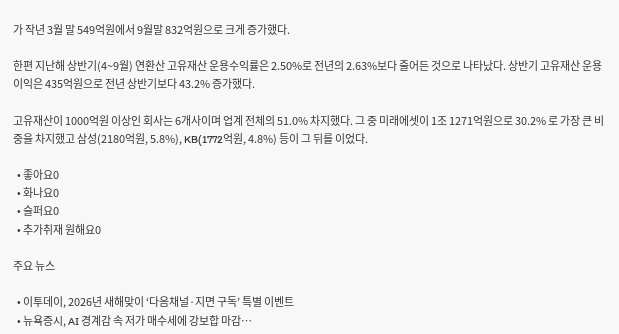가 작년 3월 말 549억원에서 9월말 832억원으로 크게 증가했다.

한편 지난해 상반기(4~9월) 연환산 고유재산 운용수익률은 2.50%로 전년의 2.63%보다 줄어든 것으로 나타났다. 상반기 고유재산 운용이익은 435억원으로 전년 상반기보다 43.2% 증가했다.

고유재산이 1000억원 이상인 회사는 6개사이며 업계 전체의 51.0% 차지했다. 그 중 미래에셋이 1조 1271억원으로 30.2% 로 가장 큰 비중을 차지했고 삼성(2180억원, 5.8%), KB(1772억원, 4.8%) 등이 그 뒤를 이었다.

  • 좋아요0
  • 화나요0
  • 슬퍼요0
  • 추가취재 원해요0

주요 뉴스

  • 이투데이, 2026년 새해맞이 ‘다음채널·지면 구독’ 특별 이벤트
  • 뉴욕증시, AI 경계감 속 저가 매수세에 강보합 마감…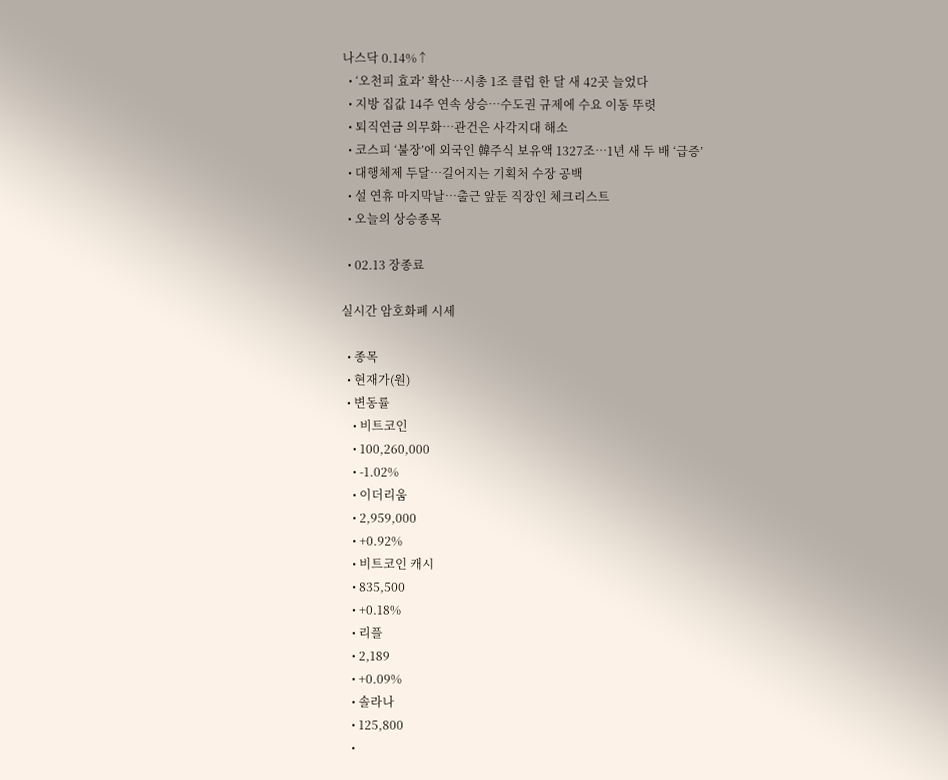나스닥 0.14%↑
  • ‘오천피 효과’ 확산…시총 1조 클럽 한 달 새 42곳 늘었다
  • 지방 집값 14주 연속 상승⋯수도권 규제에 수요 이동 뚜렷
  • 퇴직연금 의무화⋯관건은 사각지대 해소
  • 코스피 ‘불장’에 외국인 韓주식 보유액 1327조…1년 새 두 배 ‘급증’
  • 대행체제 두달…길어지는 기획처 수장 공백
  • 설 연휴 마지막날…출근 앞둔 직장인 체크리스트
  • 오늘의 상승종목

  • 02.13 장종료

실시간 암호화폐 시세

  • 종목
  • 현재가(원)
  • 변동률
    • 비트코인
    • 100,260,000
    • -1.02%
    • 이더리움
    • 2,959,000
    • +0.92%
    • 비트코인 캐시
    • 835,500
    • +0.18%
    • 리플
    • 2,189
    • +0.09%
    • 솔라나
    • 125,800
    •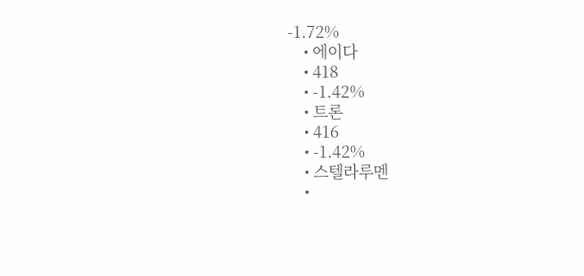-1.72%
    • 에이다
    • 418
    • -1.42%
    • 트론
    • 416
    • -1.42%
    • 스텔라루멘
    •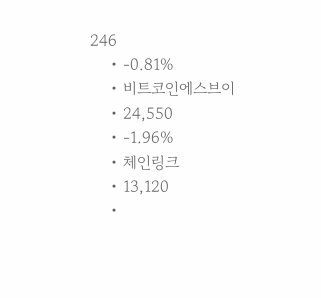246
    • -0.81%
    • 비트코인에스브이
    • 24,550
    • -1.96%
    • 체인링크
    • 13,120
    •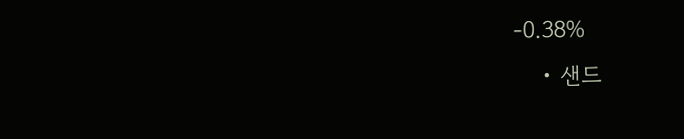-0.38%
    • 샌드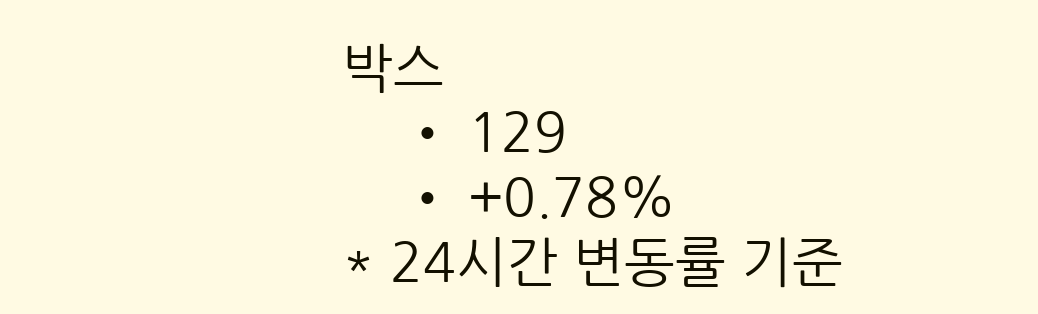박스
    • 129
    • +0.78%
* 24시간 변동률 기준